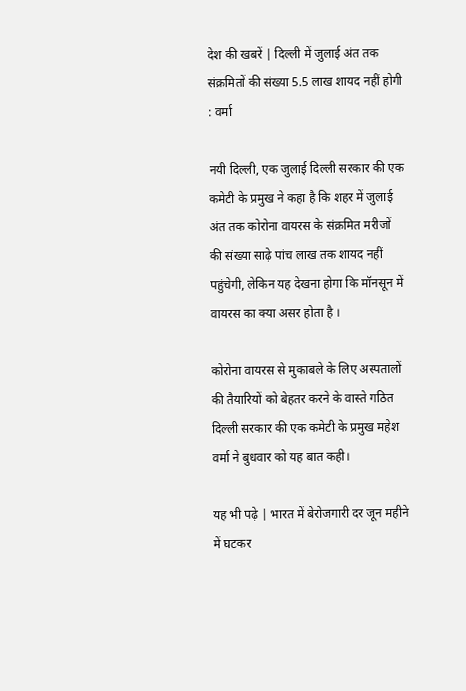देश की खबरें | दिल्ली में जुलाई अंत तक संक्रमितों की संख्या 5.5 लाख शायद नहीं होगी : वर्मा

नयी दिल्ली, एक जुलाई दिल्ली सरकार की एक कमेटी के प्रमुख ने कहा है कि शहर में जुलाई अंत तक कोरोना वायरस के संक्रमित मरीजों की संख्या साढ़े पांच लाख तक शायद नहीं पहुंचेगी, लेकिन यह देखना होगा कि मॉनसून में वायरस का क्या असर होता है ।

कोरोना वायरस से मुकाबले के लिए अस्पतालों की तैयारियों को बेहतर करने के वास्ते गठित दिल्ली सरकार की एक कमेटी के प्रमुख महेश वर्मा ने बुधवार को यह बात कही।

यह भी पढ़े | भारत में बेरोजगारी दर जून महीने में घटकर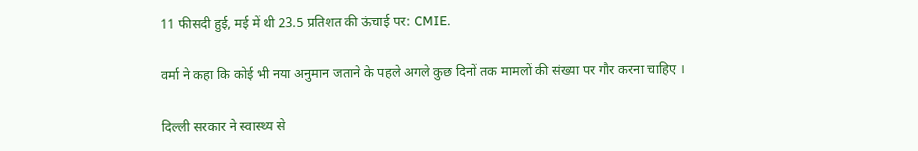11 फीसदी हुई, मई में थी 23.5 प्रतिशत की ऊंचाई पर: CMIE.

वर्मा ने कहा कि कोई भी नया अनुमान जताने के पहले अगले कुछ दिनों तक मामलों की संख्या पर गौर करना चाहिए ।

दिल्ली सरकार ने स्वास्थ्य से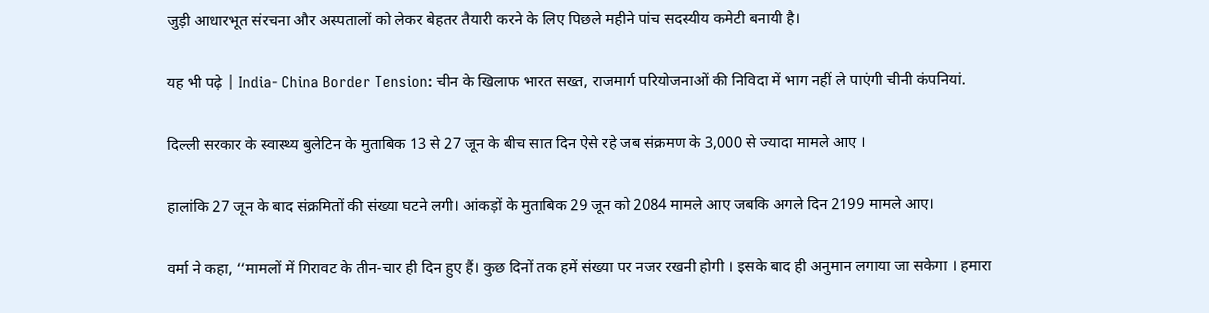जुड़ी आधारभूत संरचना और अस्पतालों को लेकर बेहतर तैयारी करने के लिए पिछले महीने पांच सदस्यीय कमेटी बनायी है।

यह भी पढ़े | India- China Border Tension: चीन के खिलाफ भारत सख्त, राजमार्ग परियोजनाओं की निविदा में भाग नहीं ले पाएंगी चीनी कंपनियां.

दिल्ली सरकार के स्वास्थ्य बुलेटिन के मुताबिक 13 से 27 जून के बीच सात दिन ऐसे रहे जब संक्रमण के 3,000 से ज्यादा मामले आए ।

हालांकि 27 जून के बाद संक्रमितों की संख्या घटने लगी। आंकड़ों के मुताबिक 29 जून को 2084 मामले आए जबकि अगले दिन 2199 मामले आए।

वर्मा ने कहा, ‘‘मामलों में गिरावट के तीन-चार ही दिन हुए हैं। कुछ दिनों तक हमें संख्या पर नजर रखनी होगी । इसके बाद ही अनुमान लगाया जा सकेगा । हमारा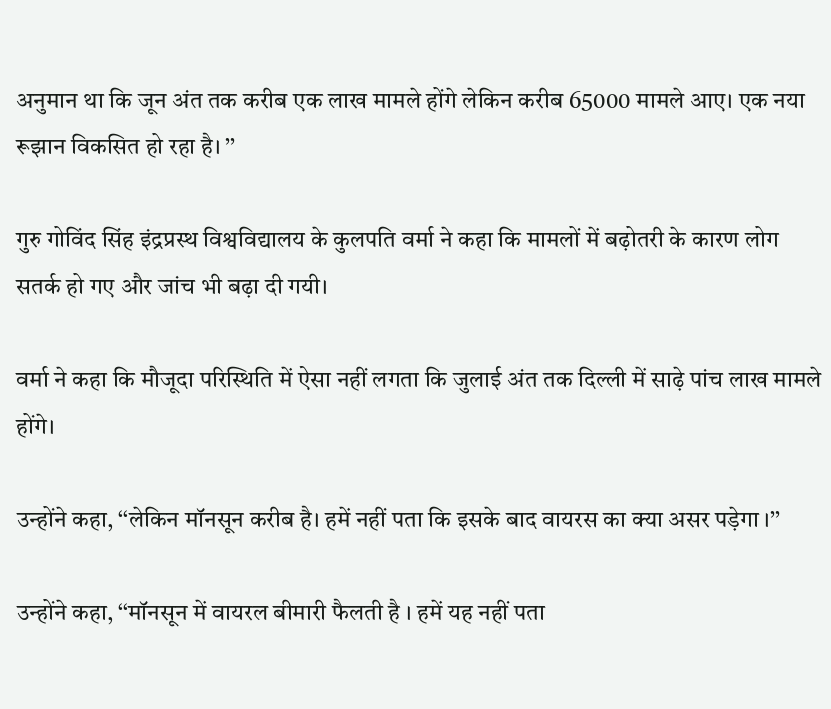अनुमान था कि जून अंत तक करीब एक लाख मामले होंगे लेकिन करीब 65000 मामले आए। एक नया रूझान विकसित हो रहा है। ’’

गुरु गोविंद सिंह इंद्रप्रस्थ विश्वविद्यालय के कुलपति वर्मा ने कहा कि मामलों में बढ़ोतरी के कारण लोग सतर्क हो गए और जांच भी बढ़ा दी गयी।

वर्मा ने कहा कि मौजूदा परिस्थिति में ऐसा नहीं लगता कि जुलाई अंत तक दिल्ली में साढ़े पांच लाख मामले होंगे।

उन्होंने कहा, ‘‘लेकिन मॉनसून करीब है। हमें नहीं पता कि इसके बाद वायरस का क्या असर पड़ेगा ।’’

उन्होंने कहा, ‘‘मॉनसून में वायरल बीमारी फैलती है । हमें यह नहीं पता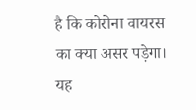है कि कोरोना वायरस का क्या असर पड़ेगा। यह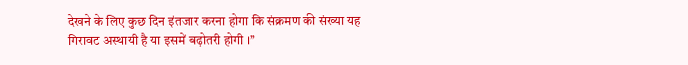देखने के लिए कुछ दिन इंतजार करना होगा कि संक्रमण की संख्या यह गिरावट अस्थायी है या इसमें बढ़ोतरी होगी ।’’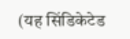(यह सिंडिकेटेड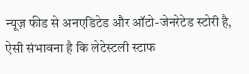न्यूज़ फीड से अनएडिटेड और ऑटो-जेनरेटेड स्टोरी है, ऐसी संभावना है कि लेटेस्टली स्टाफ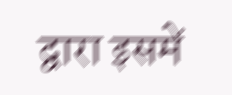द्वारा इसमें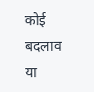कोई बदलाव या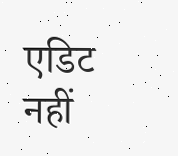एडिट नहीं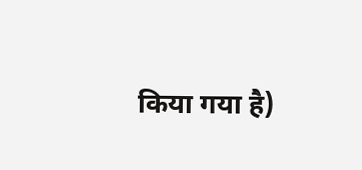किया गया है)